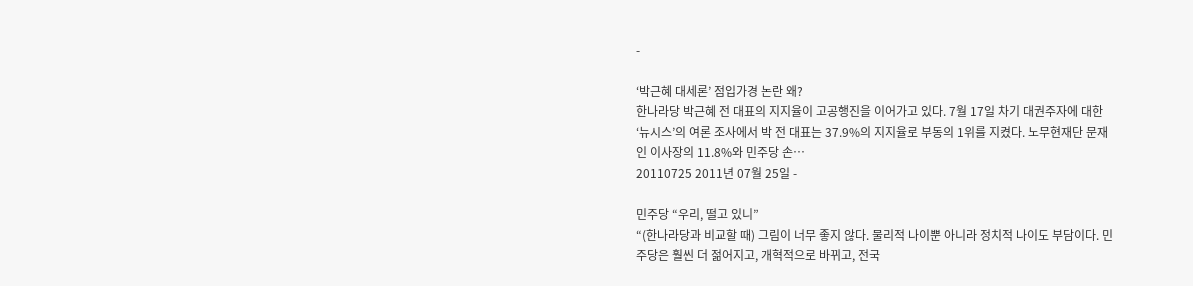-

‘박근혜 대세론’ 점입가경 논란 왜?
한나라당 박근혜 전 대표의 지지율이 고공행진을 이어가고 있다. 7월 17일 차기 대권주자에 대한 ‘뉴시스’의 여론 조사에서 박 전 대표는 37.9%의 지지율로 부동의 1위를 지켰다. 노무현재단 문재인 이사장의 11.8%와 민주당 손…
20110725 2011년 07월 25일 -

민주당 “우리, 떨고 있니”
“(한나라당과 비교할 때) 그림이 너무 좋지 않다. 물리적 나이뿐 아니라 정치적 나이도 부담이다. 민주당은 훨씬 더 젊어지고, 개혁적으로 바뀌고, 전국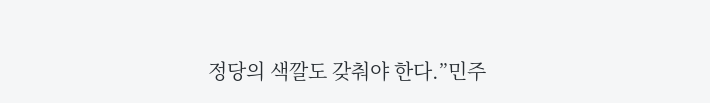정당의 색깔도 갖춰야 한다.”민주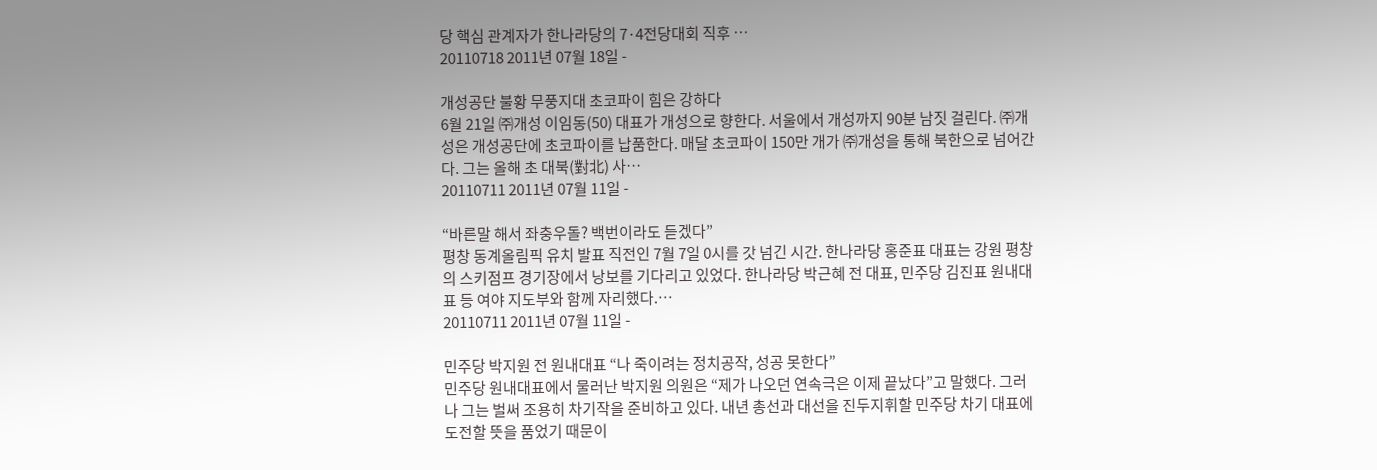당 핵심 관계자가 한나라당의 7·4전당대회 직후 …
20110718 2011년 07월 18일 -

개성공단 불황 무풍지대 초코파이 힘은 강하다
6월 21일 ㈜개성 이임동(50) 대표가 개성으로 향한다. 서울에서 개성까지 90분 남짓 걸린다. ㈜개성은 개성공단에 초코파이를 납품한다. 매달 초코파이 150만 개가 ㈜개성을 통해 북한으로 넘어간다. 그는 올해 초 대북(對北) 사…
20110711 2011년 07월 11일 -

“바른말 해서 좌충우돌? 백번이라도 듣겠다”
평창 동계올림픽 유치 발표 직전인 7월 7일 0시를 갓 넘긴 시간. 한나라당 홍준표 대표는 강원 평창의 스키점프 경기장에서 낭보를 기다리고 있었다. 한나라당 박근혜 전 대표, 민주당 김진표 원내대표 등 여야 지도부와 함께 자리했다.…
20110711 2011년 07월 11일 -

민주당 박지원 전 원내대표 “나 죽이려는 정치공작, 성공 못한다”
민주당 원내대표에서 물러난 박지원 의원은 “제가 나오던 연속극은 이제 끝났다”고 말했다. 그러나 그는 벌써 조용히 차기작을 준비하고 있다. 내년 총선과 대선을 진두지휘할 민주당 차기 대표에 도전할 뜻을 품었기 때문이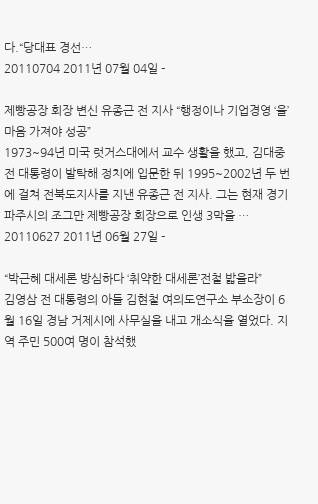다.“당대표 경선…
20110704 2011년 07월 04일 -

제빵공장 회장 변신 유종근 전 지사 “행정이나 기업경영 ‘을’ 마음 가져야 성공”
1973~94년 미국 럿거스대에서 교수 생활을 했고, 김대중 전 대통령이 발탁해 정치에 입문한 뒤 1995~2002년 두 번에 걸쳐 전북도지사를 지낸 유종근 전 지사. 그는 현재 경기 파주시의 조그만 제빵공장 회장으로 인생 3막을 …
20110627 2011년 06월 27일 -

“박근혜 대세론 방심하다 ‘취약한 대세론’전철 밟을라”
김영삼 전 대통령의 아들 김현철 여의도연구소 부소장이 6월 16일 경남 거제시에 사무실을 내고 개소식을 열었다. 지역 주민 500여 명이 참석했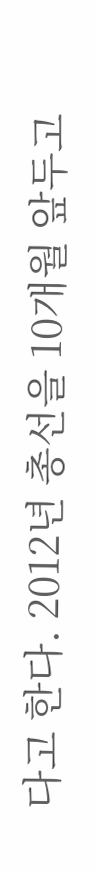다고 한다. 2012년 총선을 10개월 앞두고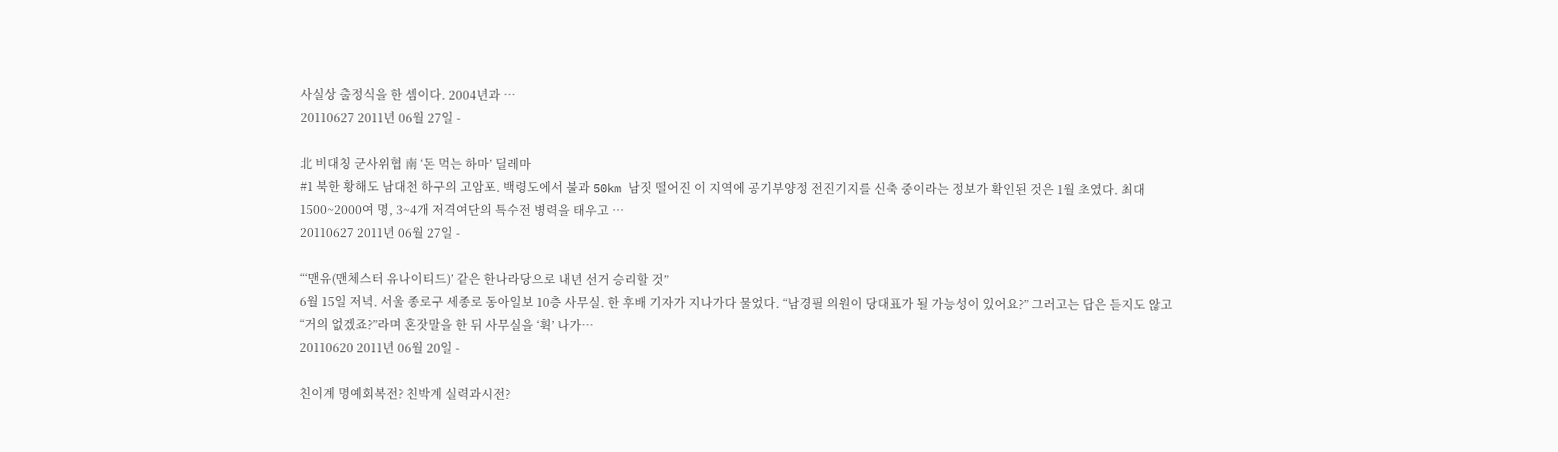사실상 출정식을 한 셈이다. 2004년과 …
20110627 2011년 06월 27일 -

北 비대칭 군사위협 南 ‘돈 먹는 하마’ 딜레마
#1 북한 황해도 남대천 하구의 고암포. 백령도에서 불과 50km 남짓 떨어진 이 지역에 공기부양정 전진기지를 신축 중이라는 정보가 확인된 것은 1월 초였다. 최대 1500~2000여 명, 3~4개 저격여단의 특수전 병력을 태우고 …
20110627 2011년 06월 27일 -

“‘맨유(맨체스터 유나이티드)’ 같은 한나라당으로 내년 선거 승리할 것”
6월 15일 저녁. 서울 종로구 세종로 동아일보 10층 사무실. 한 후배 기자가 지나가다 물었다. “남경필 의원이 당대표가 될 가능성이 있어요?” 그러고는 답은 듣지도 않고 “거의 없겠죠?”라며 혼잣말을 한 뒤 사무실을 ‘휙’ 나가…
20110620 2011년 06월 20일 -

친이계 명예회복전? 친박계 실력과시전?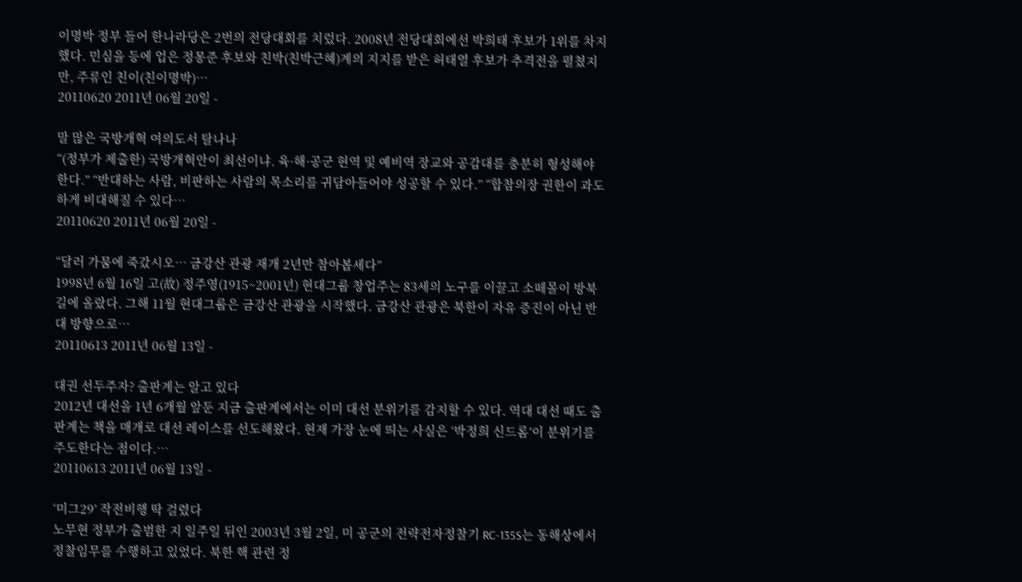이명박 정부 들어 한나라당은 2번의 전당대회를 치렀다. 2008년 전당대회에선 박희태 후보가 1위를 차지했다. 민심을 등에 업은 정몽준 후보와 친박(친박근혜)계의 지지를 받은 허태열 후보가 추격전을 펼쳤지만, 주류인 친이(친이명박)…
20110620 2011년 06월 20일 -

말 많은 국방개혁 여의도서 탈나나
“(정부가 제출한) 국방개혁안이 최선이냐. 육·해·공군 현역 및 예비역 장교와 공감대를 충분히 형성해야 한다.” “반대하는 사람, 비판하는 사람의 목소리를 귀담아들어야 성공할 수 있다.” “합참의장 권한이 과도하게 비대해질 수 있다…
20110620 2011년 06월 20일 -

“달러 가뭄에 죽갔시오… 금강산 관광 재개 2년만 참아봅세다”
1998년 6월 16일 고(故) 정주영(1915~2001년) 현대그룹 창업주는 83세의 노구를 이끌고 소떼몰이 방북 길에 올랐다. 그해 11월 현대그룹은 금강산 관광을 시작했다. 금강산 관광은 북한이 자유 증진이 아닌 반대 방향으로…
20110613 2011년 06월 13일 -

대권 선두주자? 출판계는 알고 있다
2012년 대선을 1년 6개월 앞둔 지금 출판계에서는 이미 대선 분위기를 감지할 수 있다. 역대 대선 때도 출판계는 책을 매개로 대선 레이스를 선도해왔다. 현재 가장 눈에 띄는 사실은 ‘박정희 신드롬’이 분위기를 주도한다는 점이다.…
20110613 2011년 06월 13일 -

‘미그29’ 작전비행 딱 걸렸다
노무현 정부가 출범한 지 일주일 뒤인 2003년 3월 2일, 미 공군의 전략전자정찰기 RC-135S는 동해상에서 정찰임무를 수행하고 있었다. 북한 핵 관련 정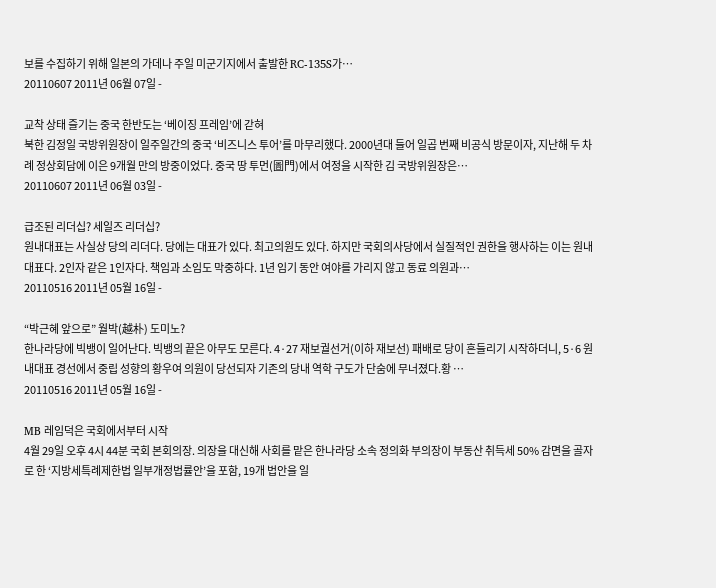보를 수집하기 위해 일본의 가데나 주일 미군기지에서 출발한 RC-135S가…
20110607 2011년 06월 07일 -

교착 상태 즐기는 중국 한반도는 ‘베이징 프레임’에 갇혀
북한 김정일 국방위원장이 일주일간의 중국 ‘비즈니스 투어’를 마무리했다. 2000년대 들어 일곱 번째 비공식 방문이자, 지난해 두 차례 정상회담에 이은 9개월 만의 방중이었다. 중국 땅 투먼(圖門)에서 여정을 시작한 김 국방위원장은…
20110607 2011년 06월 03일 -

급조된 리더십? 세일즈 리더십?
원내대표는 사실상 당의 리더다. 당에는 대표가 있다. 최고의원도 있다. 하지만 국회의사당에서 실질적인 권한을 행사하는 이는 원내대표다. 2인자 같은 1인자다. 책임과 소임도 막중하다. 1년 임기 동안 여야를 가리지 않고 동료 의원과…
20110516 2011년 05월 16일 -

“박근혜 앞으로” 월박(越朴) 도미노?
한나라당에 빅뱅이 일어난다. 빅뱅의 끝은 아무도 모른다. 4·27 재보궐선거(이하 재보선) 패배로 당이 흔들리기 시작하더니, 5·6 원내대표 경선에서 중립 성향의 황우여 의원이 당선되자 기존의 당내 역학 구도가 단숨에 무너졌다.황 …
20110516 2011년 05월 16일 -

MB 레임덕은 국회에서부터 시작
4월 29일 오후 4시 44분 국회 본회의장. 의장을 대신해 사회를 맡은 한나라당 소속 정의화 부의장이 부동산 취득세 50% 감면을 골자로 한 ‘지방세특례제한법 일부개정법률안’을 포함, 19개 법안을 일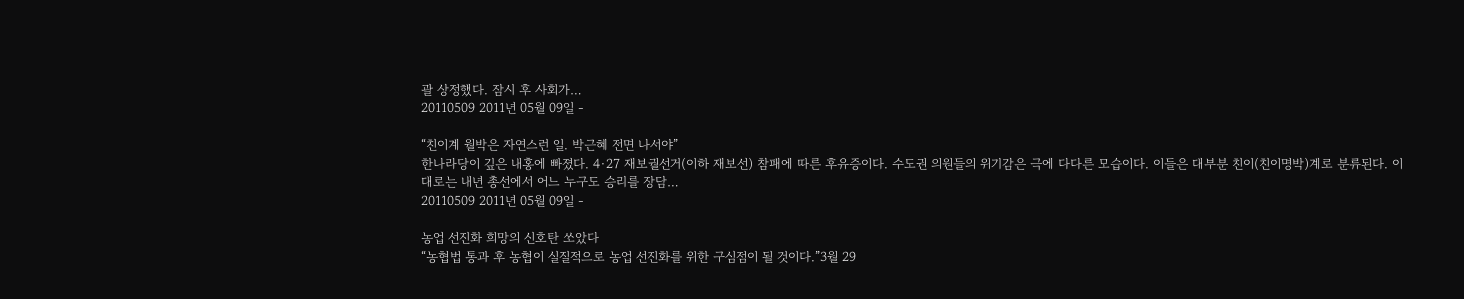괄 상정했다. 잠시 후 사회가…
20110509 2011년 05월 09일 -

“친이계 월박은 자연스런 일. 박근혜 전면 나서야”
한나라당이 깊은 내홍에 빠졌다. 4·27 재보궐선거(이하 재보선) 참패에 따른 후유증이다. 수도권 의원들의 위기감은 극에 다다른 모습이다. 이들은 대부분 친이(친이명박)계로 분류된다. 이대로는 내년 총선에서 어느 누구도 승리를 장담…
20110509 2011년 05월 09일 -

농업 선진화 희망의 신호탄 쏘았다
“농협법 통과 후 농협이 실질적으로 농업 선진화를 위한 구심점이 될 것이다.”3월 29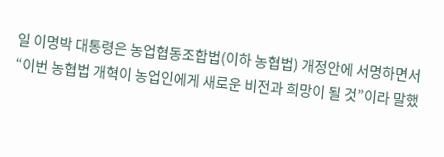일 이명박 대통령은 농업협동조합법(이하 농협법) 개정안에 서명하면서 “이번 농협법 개혁이 농업인에게 새로운 비전과 희망이 될 것”이라 말했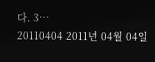다. 3…
20110404 2011년 04월 04일